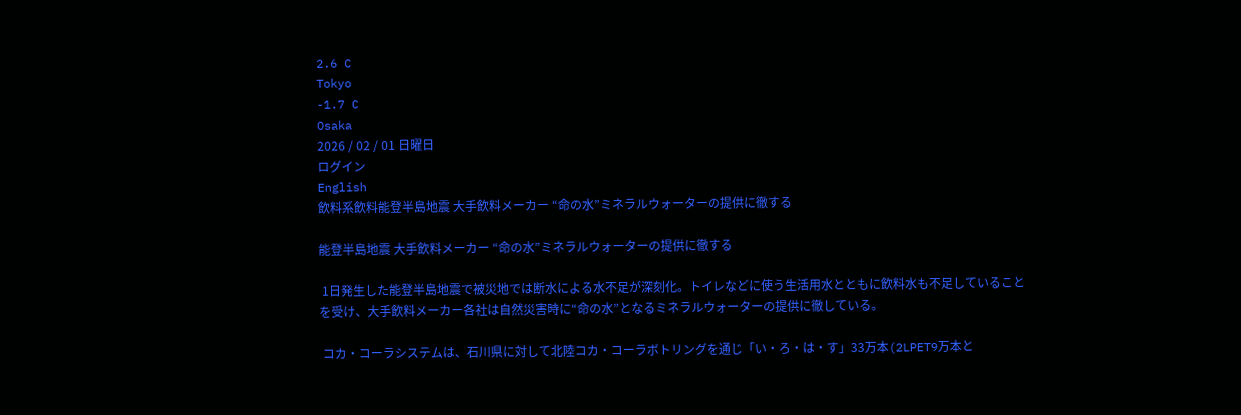2.6 C
Tokyo
-1.7 C
Osaka
2026 / 02 / 01 日曜日
ログイン
English
飲料系飲料能登半島地震 大手飲料メーカー “命の水”ミネラルウォーターの提供に徹する

能登半島地震 大手飲料メーカー “命の水”ミネラルウォーターの提供に徹する

 1日発生した能登半島地震で被災地では断水による水不足が深刻化。トイレなどに使う生活用水とともに飲料水も不足していることを受け、大手飲料メーカー各社は自然災害時に“命の水”となるミネラルウォーターの提供に徹している。

 コカ・コーラシステムは、石川県に対して北陸コカ・コーラボトリングを通じ「い・ろ・は・す」33万本(2LPET9万本と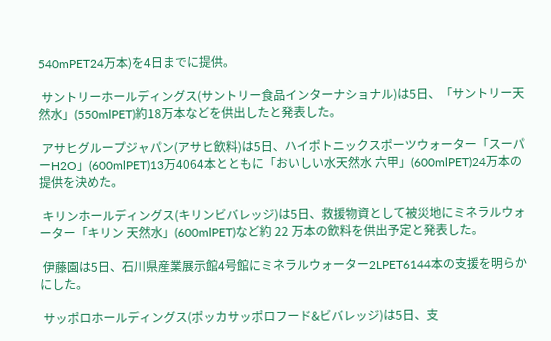540mPET24万本)を4日までに提供。

 サントリーホールディングス(サントリー食品インターナショナル)は5日、「サントリー天然水」(550mlPET)約18万本などを供出したと発表した。

 アサヒグループジャパン(アサヒ飲料)は5日、ハイポトニックスポーツウォーター「スーパーH2O」(600mlPET)13万4064本とともに「おいしい水天然水 六甲」(600mlPET)24万本の提供を決めた。

 キリンホールディングス(キリンビバレッジ)は5日、救援物資として被災地にミネラルウォーター「キリン 天然水」(600mlPET)など約 22 万本の飲料を供出予定と発表した。

 伊藤園は5日、石川県産業展示館4号館にミネラルウォーター2LPET6144本の支援を明らかにした。

 サッポロホールディングス(ポッカサッポロフード&ビバレッジ)は5日、支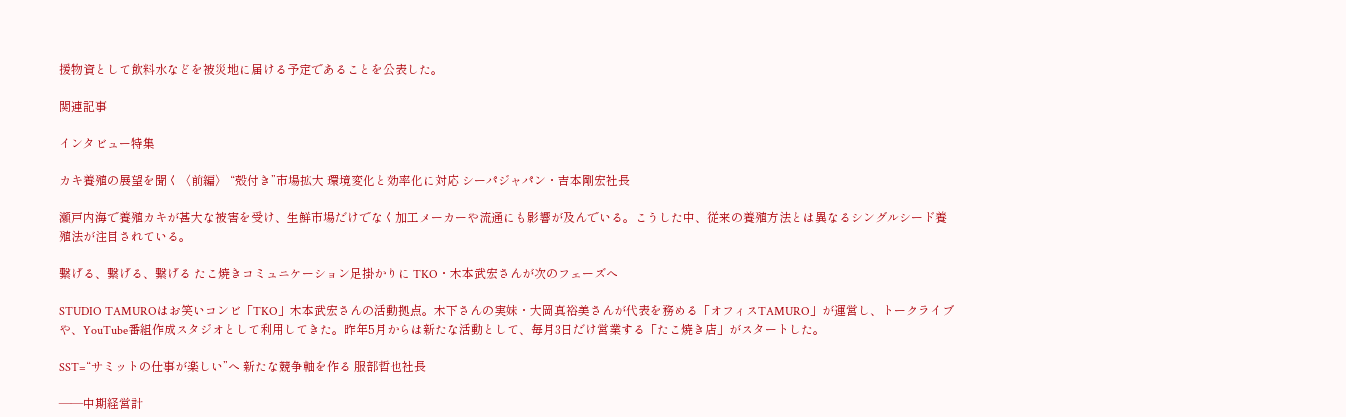援物資として飲料水などを被災地に届ける予定であることを公表した。

関連記事

インタビュー特集

カキ養殖の展望を聞く〈前編〉 “殻付き”市場拡大 環境変化と効率化に対応 シーパジャパン・吉本剛宏社長

瀬戸内海で養殖カキが甚大な被害を受け、生鮮市場だけでなく加工メーカーや流通にも影響が及んでいる。こうした中、従来の養殖方法とは異なるシングルシード養殖法が注目されている。

繋げる、繋げる、繋げる たこ焼きコミュニケーション足掛かりに TKO・木本武宏さんが次のフェーズへ

STUDIO TAMUROはお笑いコンビ「TKO」木本武宏さんの活動拠点。木下さんの実妹・大岡真裕美さんが代表を務める「オフィスTAMURO」が運営し、トークライブや、YouTube番組作成スタジオとして利用してきた。昨年5月からは新たな活動として、毎月3日だけ営業する「たこ焼き店」がスタートした。

SST=“サミットの仕事が楽しい”へ 新たな競争軸を作る 服部哲也社長

――中期経営計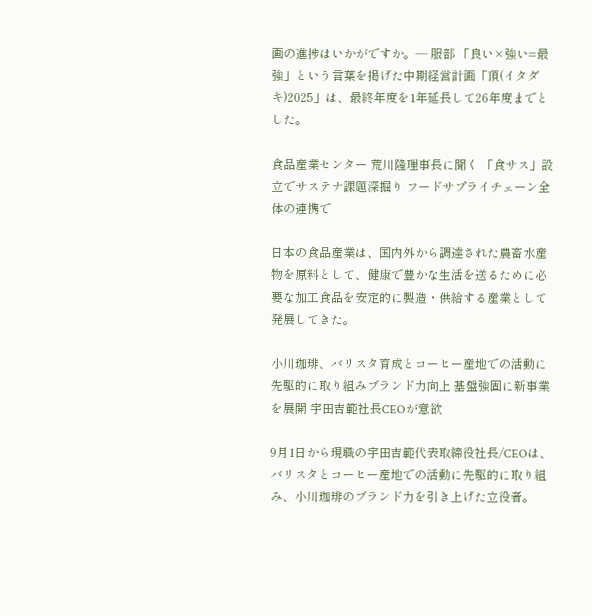画の進捗はいかがですか。― 服部 「良い×強い=最強」という言葉を掲げた中期経営計画「頂(イタダキ)2025」は、最終年度を1年延長して26年度までとした。

食品産業センター 荒川隆理事長に聞く 「食サス」設立でサステナ課題深掘り フードサプライチェーン全体の連携で

日本の食品産業は、国内外から調達された農畜水産物を原料として、健康で豊かな生活を送るために必要な加工食品を安定的に製造・供給する産業として発展してきた。

小川珈琲、バリスタ育成とコーヒー産地での活動に先駆的に取り組みブランド力向上 基盤強固に新事業を展開 宇田吉範社長CEOが意欲

9月1日から現職の宇田吉範代表取締役社長/CEOは、バリスタとコーヒー産地での活動に先駆的に取り組み、小川珈琲のブランド力を引き上げた立役者。